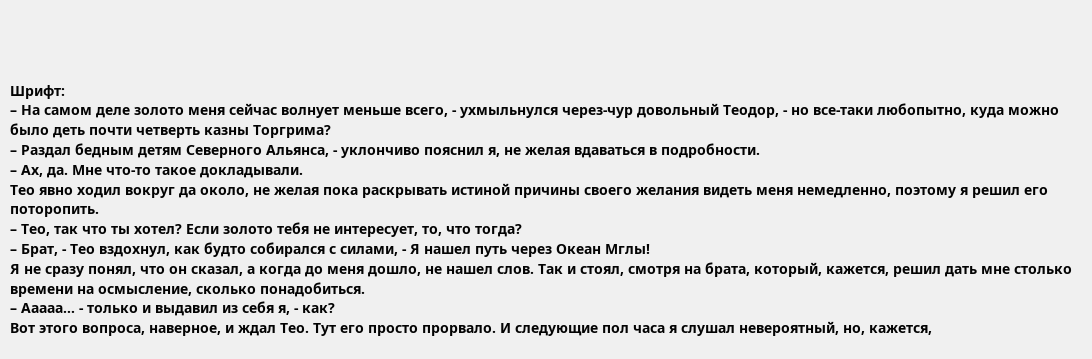Шрифт:
– На самом деле золото меня сейчас волнует меньше всего, - ухмыльнулся через-чур довольный Теодор, - но все-таки любопытно, куда можно было деть почти четверть казны Торгрима?
– Раздал бедным детям Северного Альянса, - уклончиво пояснил я, не желая вдаваться в подробности.
– Ах, да. Мне что-то такое докладывали.
Тео явно ходил вокруг да около, не желая пока раскрывать истиной причины своего желания видеть меня немедленно, поэтому я решил его поторопить.
– Тео, так что ты хотел? Если золото тебя не интересует, то, что тогда?
– Брат, - Тео вздохнул, как будто собирался с силами, - Я нашел путь через Океан Мглы!
Я не сразу понял, что он сказал, а когда до меня дошло, не нашел слов. Так и стоял, смотря на брата, который, кажется, решил дать мне столько времени на осмысление, сколько понадобиться.
– Ааааа… - только и выдавил из себя я, - как?
Вот этого вопроса, наверное, и ждал Тео. Тут его просто прорвало. И следующие пол часа я слушал невероятный, но, кажется,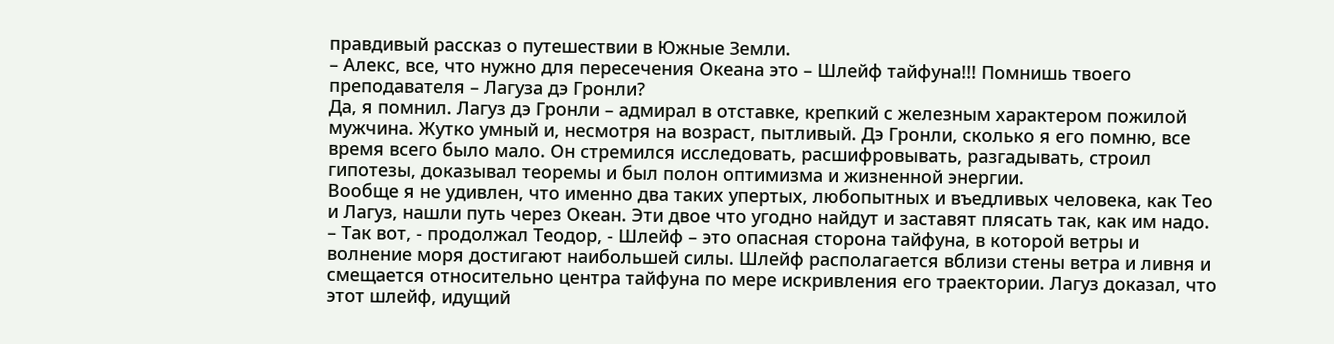правдивый рассказ о путешествии в Южные Земли.
– Алекс, все, что нужно для пересечения Океана это – Шлейф тайфуна!!! Помнишь твоего преподавателя – Лагуза дэ Гронли?
Да, я помнил. Лагуз дэ Гронли – адмирал в отставке, крепкий с железным характером пожилой мужчина. Жутко умный и, несмотря на возраст, пытливый. Дэ Гронли, сколько я его помню, все время всего было мало. Он стремился исследовать, расшифровывать, разгадывать, строил гипотезы, доказывал теоремы и был полон оптимизма и жизненной энергии.
Вообще я не удивлен, что именно два таких упертых, любопытных и въедливых человека, как Тео и Лагуз, нашли путь через Океан. Эти двое что угодно найдут и заставят плясать так, как им надо.
– Так вот, - продолжал Теодор, - Шлейф – это опасная сторона тайфуна, в которой ветры и волнение моря достигают наибольшей силы. Шлейф располагается вблизи стены ветра и ливня и смещается относительно центра тайфуна по мере искривления его траектории. Лагуз доказал, что этот шлейф, идущий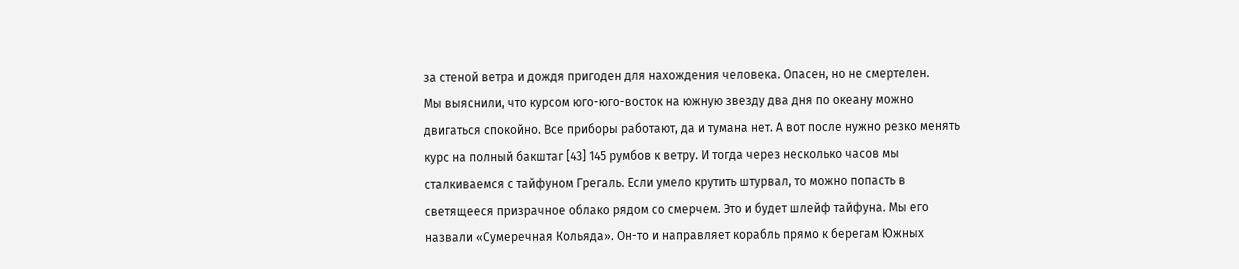за стеной ветра и дождя пригоден для нахождения человека. Опасен, но не смертелен.
Мы выяснили, что курсом юго-юго-восток на южную звезду два дня по океану можно двигаться спокойно. Все приборы работают, да и тумана нет. А вот после нужно резко менять курс на полный бакштаг [43] 145 румбов к ветру. И тогда через несколько часов мы сталкиваемся с тайфуном Грегаль. Если умело крутить штурвал, то можно попасть в светящееся призрачное облако рядом со смерчем. Это и будет шлейф тайфуна. Мы его назвали «Сумеречная Кольяда». Он-то и направляет корабль прямо к берегам Южных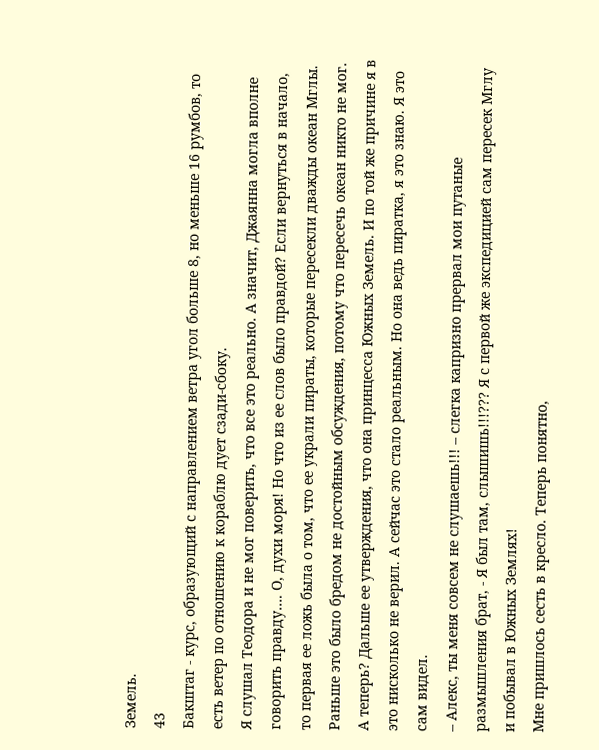Земель.
43
Бакштаг - курс, образующий с направлением ветра угол больше 8, но меньше 16 румбов, то есть ветер по отношению к кораблю дует сзади-сбоку.
Я слушал Теодора и не мог поверить, что все это реально. А значит, Джаянна могла вполне говорить правду…. О, духи моря! Но что из ее слов было правдой? Если вернуться в начало, то первая ее ложь была о том, что ее украли пираты, которые пересекли дважды океан Мглы. Раньше это было бредом не достойным обсуждения, потому что пересечь океан никто не мог. А теперь? Дальше ее утверждения, что она принцесса Южных Земель. И по той же причине я в это нисколько не верил. А сейчас это стало реальным. Но она ведь пиратка, я это знаю. Я это сам видел.
– Алекс, ты меня совсем не слушаешь!!! – слегка капризно прервал мои путаные размышления брат, - Я был там, слышишь!!!??? Я с первой же экспедицией сам пересек Мглу и побывал в Южных Землях!
Мне пришлось сесть в кресло. Теперь понятно,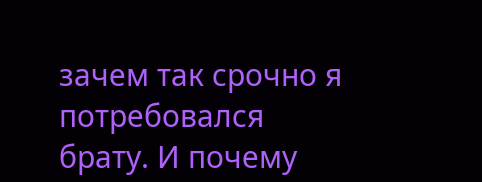зачем так срочно я потребовался брату. И почему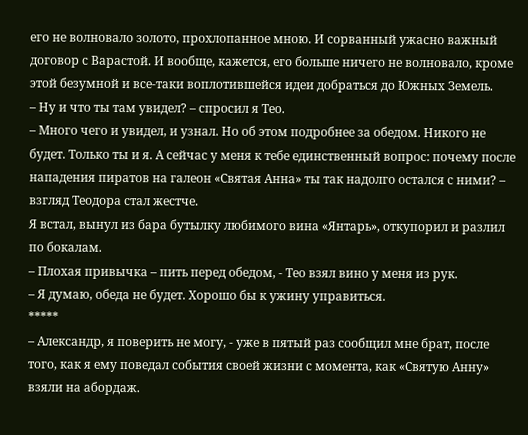его не волновало золото, прохлопанное мною. И сорванный ужасно важный договор с Варастой. И вообще, кажется, его больше ничего не волновало, кроме этой безумной и все-таки воплотившейся идеи добраться до Южных Земель.
– Ну и что ты там увидел? – спросил я Тео.
– Много чего и увидел, и узнал. Но об этом подробнее за обедом. Никого не будет. Только ты и я. А сейчас у меня к тебе единственный вопрос: почему после нападения пиратов на галеон «Святая Анна» ты так надолго остался с ними? – взгляд Теодора стал жестче.
Я встал, вынул из бара бутылку любимого вина «Янтарь», откупорил и разлил по бокалам.
– Плохая привычка – пить перед обедом, - Тео взял вино у меня из рук.
– Я думаю, обеда не будет. Хорошо бы к ужину управиться.
*****
– Александр, я поверить не могу, - уже в пятый раз сообщил мне брат, после того, как я ему поведал события своей жизни с момента, как «Святую Анну» взяли на абордаж.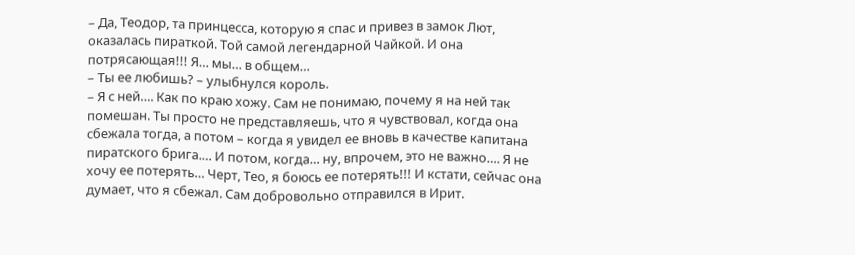– Да, Теодор, та принцесса, которую я спас и привез в замок Лют, оказалась пираткой. Той самой легендарной Чайкой. И она потрясающая!!! Я… мы… в общем…
– Ты ее любишь? – улыбнулся король.
– Я с ней…. Как по краю хожу. Сам не понимаю, почему я на ней так помешан. Ты просто не представляешь, что я чувствовал, когда она сбежала тогда, а потом – когда я увидел ее вновь в качестве капитана пиратского брига.… И потом, когда… ну, впрочем, это не важно…. Я не хочу ее потерять… Черт, Тео, я боюсь ее потерять!!! И кстати, сейчас она думает, что я сбежал. Сам добровольно отправился в Ирит.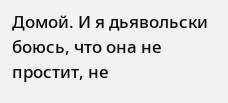Домой. И я дьявольски боюсь, что она не простит, не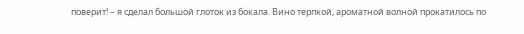поверит! – я сделал большой глоток из бокала. Вино терпкой, ароматной волной прокатилось по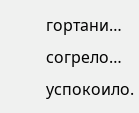гортани… согрело… успокоило.